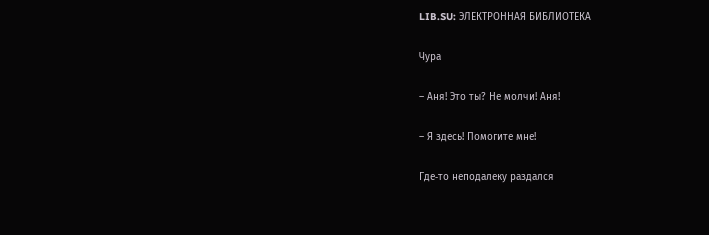LIB.SU: ЭЛЕКТРОННАЯ БИБЛИОТЕКА

Чура

– Аня! Это ты? Не молчи! Аня!

– Я здесь! Помогите мне!

Где‑то неподалеку раздался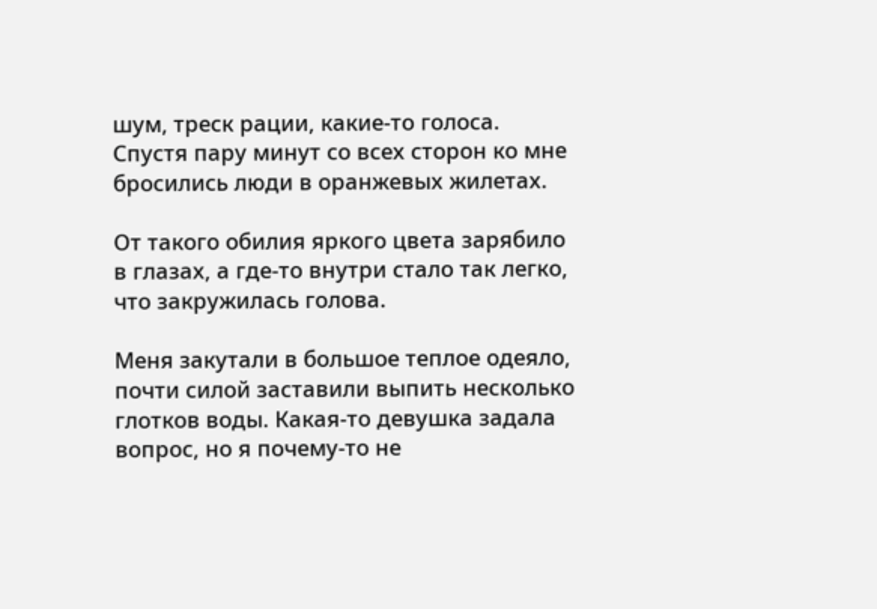шум, треск рации, какие‑то голоса. Спустя пару минут со всех сторон ко мне бросились люди в оранжевых жилетах.

От такого обилия яркого цвета зарябило в глазах, а где‑то внутри стало так легко, что закружилась голова.

Меня закутали в большое теплое одеяло, почти силой заставили выпить несколько глотков воды. Какая‑то девушка задала вопрос, но я почему‑то не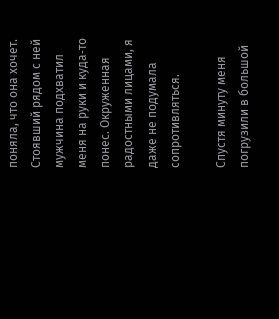поняла, что она хочет. Стоявший рядом с ней мужчина подхватил меня на руки и куда‑то понес. Окруженная радостными лицами, я даже не подумала сопротивляться.

Спустя минуту меня погрузили в большой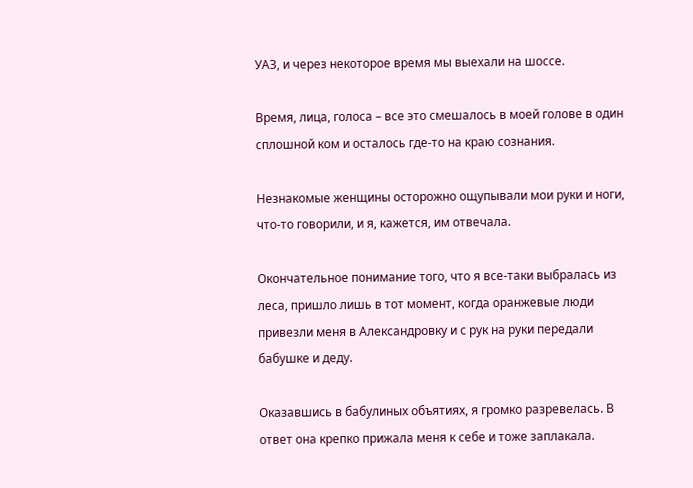УАЗ, и через некоторое время мы выехали на шоссе.

Время, лица, голоса – все это смешалось в моей голове в один сплошной ком и осталось где‑то на краю сознания.

Незнакомые женщины осторожно ощупывали мои руки и ноги, что‑то говорили, и я, кажется, им отвечала.

Окончательное понимание того, что я все‑таки выбралась из леса, пришло лишь в тот момент, когда оранжевые люди привезли меня в Александровку и с рук на руки передали бабушке и деду.

Оказавшись в бабулиных объятиях, я громко разревелась. В ответ она крепко прижала меня к себе и тоже заплакала.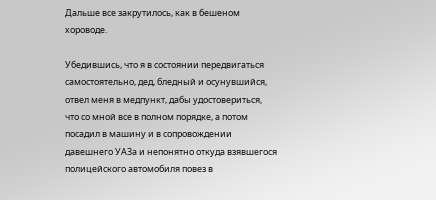Дальше все закрутилось, как в бешеном хороводе.

Убедившись, что я в состоянии передвигаться самостоятельно, дед, бледный и осунувшийся, отвел меня в медпункт, дабы удостовериться, что со мной все в полном порядке, а потом посадил в машину и в сопровождении давешнего УАЗа и непонятно откуда взявшегося полицейского автомобиля повез в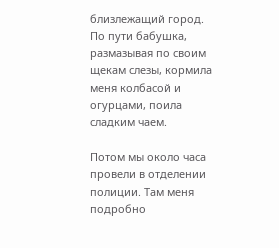близлежащий город. По пути бабушка, размазывая по своим щекам слезы, кормила меня колбасой и огурцами, поила сладким чаем.

Потом мы около часа провели в отделении полиции. Там меня подробно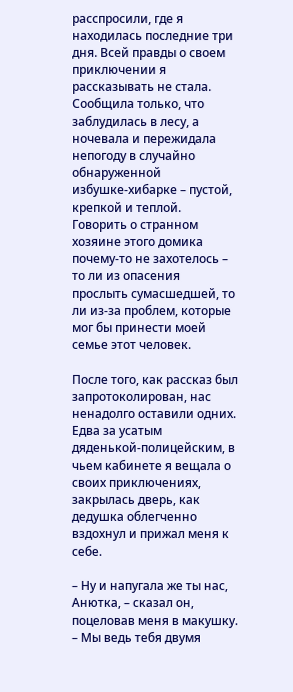расспросили, где я находилась последние три дня. Всей правды о своем приключении я рассказывать не стала. Сообщила только, что заблудилась в лесу, а ночевала и пережидала непогоду в случайно обнаруженной избушке‑хибарке – пустой, крепкой и теплой. Говорить о странном хозяине этого домика почему‑то не захотелось – то ли из опасения прослыть сумасшедшей, то ли из‑за проблем, которые мог бы принести моей семье этот человек.

После того, как рассказ был запротоколирован, нас ненадолго оставили одних. Едва за усатым дяденькой‑полицейским, в чьем кабинете я вещала о своих приключениях, закрылась дверь, как дедушка облегченно вздохнул и прижал меня к себе.

– Ну и напугала же ты нас, Анютка, – сказал он, поцеловав меня в макушку. – Мы ведь тебя двумя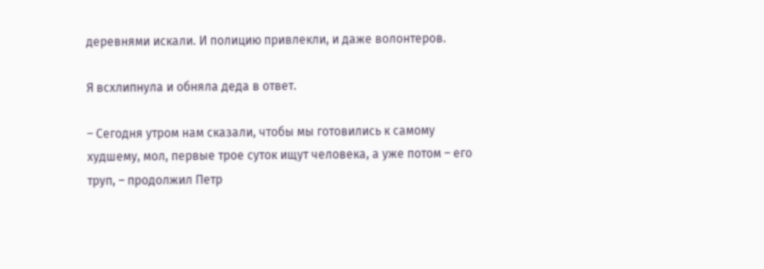деревнями искали. И полицию привлекли, и даже волонтеров.

Я всхлипнула и обняла деда в ответ.

– Сегодня утром нам сказали, чтобы мы готовились к самому худшему, мол, первые трое суток ищут человека, а уже потом – его труп, – продолжил Петр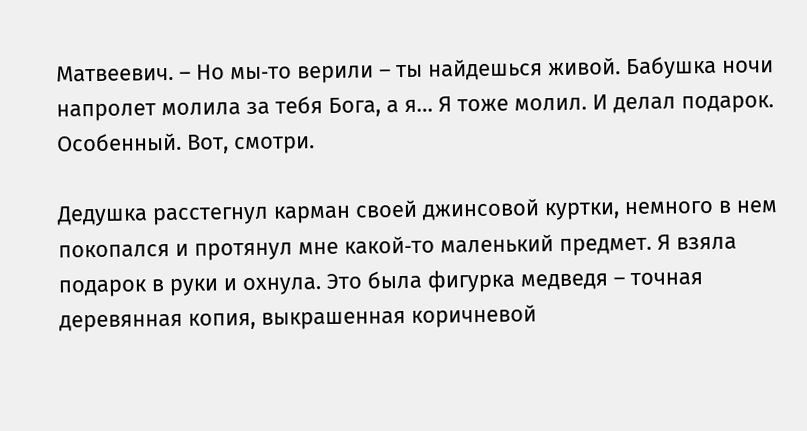Матвеевич. – Но мы‑то верили – ты найдешься живой. Бабушка ночи напролет молила за тебя Бога, а я… Я тоже молил. И делал подарок. Особенный. Вот, смотри.

Дедушка расстегнул карман своей джинсовой куртки, немного в нем покопался и протянул мне какой‑то маленький предмет. Я взяла подарок в руки и охнула. Это была фигурка медведя – точная деревянная копия, выкрашенная коричневой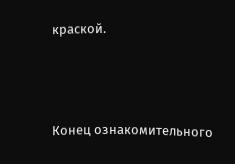краской.



Конец ознакомительного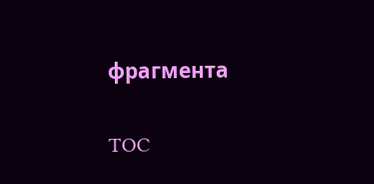фрагмента

TOC